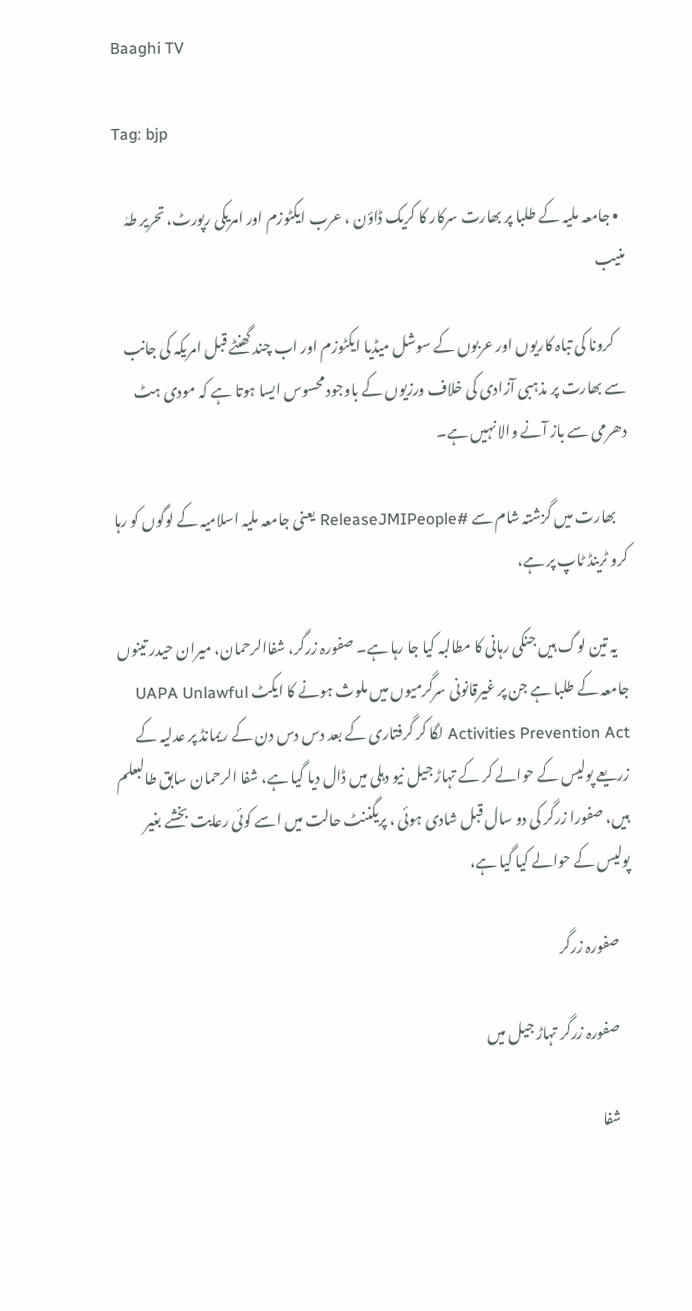Baaghi TV

Tag: bjp

  • جامعہ ملیہ کے طلبا پر بھارت سرکار کا کریک ڈاؤن ، عرب ایکٹوزم اور امریکی رپورٹ، تحریر طہٰ منیب

    کرونا کی تباہ کاریوں اور عربوں کے سوشل میڈیا ایکٹوزم اور اب چند گھنٹے قبل امریکہ کی جانب سے بھارت پر مذہبی آزادی کی خلاف ورزیوں کے باوجود محسوس ایسا ہوتا ہے کہ مودی ہٹ دھرمی سے باز آنے والا نہیں ہے۔

    بھارت میں گزشتہ شام سے #ReleaseJMIPeople یعنی جامعہ ملیہ اسلامیہ کے لوگوں کو رہا کرو ٹرینڈ ٹاپ پر ہے،

    یہ تین لوگ ہیں جنکی رہانی کا مطالبہ کیا جا رہا ہے۔ صفورہ زرگر، شفاالرحمان، میران حیدر تینوں جامعہ کے طلبا ہے جن پر غیرقانونی سرگرمیوں میں ملوث ہونے کا ایکٹ UAPA Unlawful Activities Prevention Act لگا کر گرفتاری کے بعد دس دس دن کے ریمانڈ پر عدلیہ کے زریعے پولیس کے حوالے کر کے تہاڑ جیل نیو دہلی میں ڈال دیا گیا ہے، شفا الرحمان سابق طالبعلم ہیں، صفورا زرگر کی دو سال قبل شادی ہوئی ، پریگننٹ حالت میں اسے کوئی رعایت بخشے بغیر پولیس کے حوالے کیا گیا ہے،

    صفورہ زرگر

    صفورہ زرگر تہاڑ جیل میں

    شفا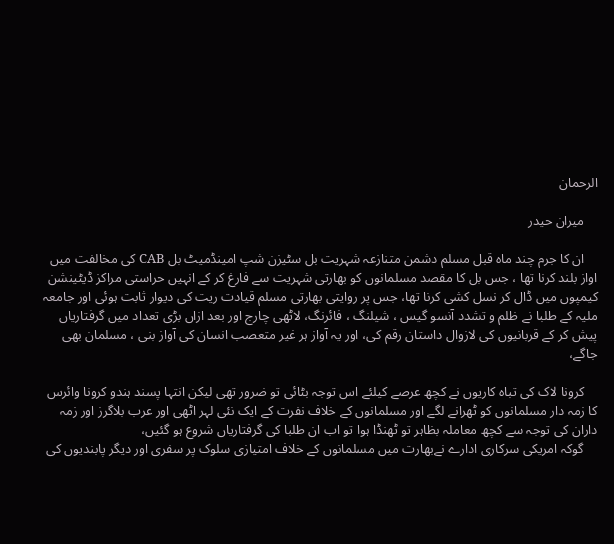الرحمان

    میران حیدر

    ان کا جرم چند ماہ قبل مسلم دشمن متنازعہ شہریت بل سٹیزن شپ امینڈمیٹ بل CAB کی مخالفت میں اواز بلند کرنا تھا ، جس بل کا مقصد مسلمانوں کو بھارتی شہریت سے فارغ کر کے انہیں حراستی مراکز ڈیٹینشن کیمپوں میں ڈال کر نسل کشی کرنا تھا، جس پر روایتی بھارتی مسلم قیادت ریت کی دیوار ثابت ہوئی اور جامعہ ملیہ کے طلبا نے ظلم و تشدد آنسو گیس ، شیلنگ ، فائرنگ، لاٹھی چارج اور بعد ازاں بڑی تعداد میں گرفتاریاں پیش کر کے قربانیوں کی لازوال داستان رقم کی، اور یہ آواز ہر غیر متعصب انسان کی آواز بنی ، مسلمان بھی جاگے،

    کرونا لاک کی تباہ کاریوں نے کچھ عرصے کیلئے اس توجہ بٹائی تو ضرور تھی لیکن انتہا پسند ہندو کرونا وائرس کا زمہ دار مسلمانوں کو ٹھرانے لگے اور مسلمانوں کے خلاف نفرت کے ایک نئی لہر اٹھی اور عرب بلاگرز اور زمہ داران کی توجہ سے کچھ معاملہ بظاہر تو ٹھنڈا ہوا تو اب ان طلبا کی گرفتاریاں شروع ہو گئیں،
    گوکہ امریکی سرکاری ادارے نےبھارت میں مسلمانوں کے خلاف امتیازی سلوک پر سفری اور دیگر پابندیوں کی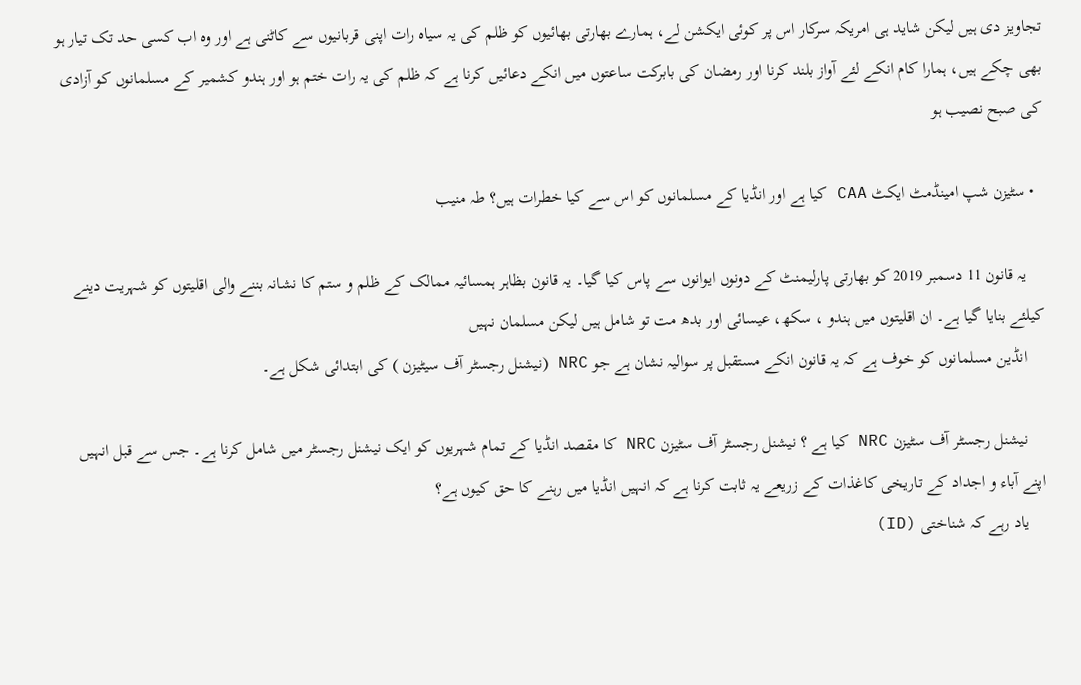تجاویز دی ہیں لیکن شاید ہی امریکہ سرکار اس پر کوئی ایکشن لے، ہمارے بھارتی بھائیوں کو ظلم کی یہ سیاہ رات اپنی قربانیوں سے کاٹنی ہے اور وہ اب کسی حد تک تیار ہو بھی چکے ہیں، ہمارا کام انکے لئے آواز بلند کرنا اور رمضان کی بابرکت ساعتوں میں انکے دعائیں کرنا ہے کہ ظلم کی یہ رات ختم ہو اور ہندو کشمیر کے مسلمانوں کو آزادی کی صبح نصیب ہو

  • سٹیزن شپ امینڈمٹ ایکٹ CAA کیا ہے اور انڈیا کے مسلمانوں کو اس سے کیا خطرات ہیں؟ طہ منیب

    یہ قانون 11 دسمبر 2019 کو بھارتی پارلیمنٹ کے دونوں ایوانوں سے پاس کیا گیا۔ یہ قانون بظاہر ہمسائیہ ممالک کے ظلم و ستم کا نشانہ بننے والی اقلیتوں کو شہریت دینے کیلئے بنایا گیا ہے۔ ان اقلیتوں میں ہندو ، سکھ، عیسائی اور بدھ مت تو شامل ہیں لیکن مسلمان نہیں
    انڈین مسلمانوں کو خوف ہے کہ یہ قانون انکے مستقبل پر سوالیہ نشان ہے جو NRC (نیشنل رجسٹر آف سیٹیزن ) کی ابتدائی شکل ہے۔

    نیشنل رجسٹر آف سٹیزن NRC کیا ہے ؟ نیشنل رجسٹر آف سٹیزن NRC کا مقصد انڈیا کے تمام شہریوں کو ایک نیشنل رجسٹر میں شامل کرنا ہے۔ جس سے قبل انہیں اپنے آباء و اجداد کے تاریخی کاغذات کے زریعے یہ ثابت کرنا ہے کہ انہیں انڈیا میں رہنے کا حق کیوں ہے؟
    یاد رہے کہ شناختی (ID)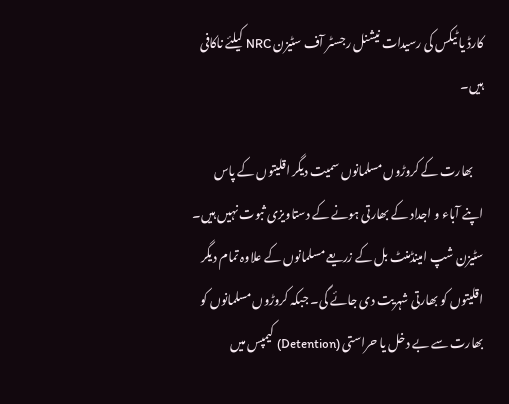کارڈ یا ٹیکس کی رسیدات نیشنل رجسٹر آف سٹیزن NRC کیلئے ناکافی ہیں۔

    بھارت کے کروڑوں مسلمانوں سمیت دیگر اقلیتوں کے پاس اپنے آباء و اجداد کے بھارتی ہونے کے دستاویزی ثبوت نہیں ہیں۔ سٹیزن شپ امینڈمنٹ بل کے زریعے مسلمانوں کے علاوہ تمام دیگر اقلیتوں کو بھارتی شہریت دی جائے گی۔ جبکہ کروڑوں مسلمانوں کو بھارت سے بے دخل یا حراستی (Detention) کیمپس میں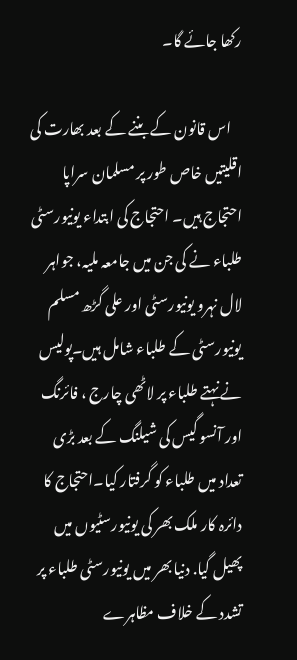رکھا جائے گا۔

    اس قانون کے بننے کے بعد بھارت کی اقلیتیں خاص طور پر مسلمان سراپا احتجاج ہیں۔ احتجاج کی ابتداء یونیورسٹی طلباء نے کی جن میں جامعہ ملیہ، جواہر لال نہرو یونیورسٹی اور علی گڑھ مسلم یونیورسٹی کے طلباء شامل ہیں۔پولیس نے نہتے طلباء پر لاٹھی چارج ، فائرنگ اور آنسو گیس کی شیلنگ کے بعد بڑی تعداد میں طلباء کو گرفتار کیا۔احتجاج کا دائرہ کار ملک بھر کی یونیورسٹیوں میں پھیل گیا. دنیا بھر میں یونیورسٹی طلباء پر تشدد کے خلاف مظاہرے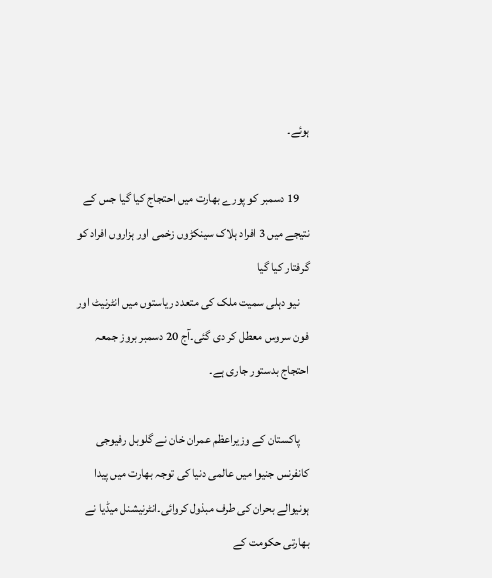ہوئے۔

    19 دسمبر کو پورے بھارت میں احتجاج کیا گیا جس کے نتیجے میں 3 افراد ہلاک سینکڑوں زخمی اور ہزاروں افراد کو گرفتار کیا گیا
    نیو دہلی سمیت ملک کی متعدد ریاستوں میں انٹرنیٹ اور فون سروس معطل کر دی گئی۔آج 20 دسمبر بروز جمعہ احتجاج بدستور جاری ہے۔

    پاکستان کے وزیراعظم عمران خان نے گلوبل رفیوجی کانفرنس جنیوا میں عالمی دنیا کی توجہ بھارت میں پیدا ہونیوالے بحران کی طرف مبذول کروائی۔انٹرنیشنل میڈیا نے بھارتی حکومت کے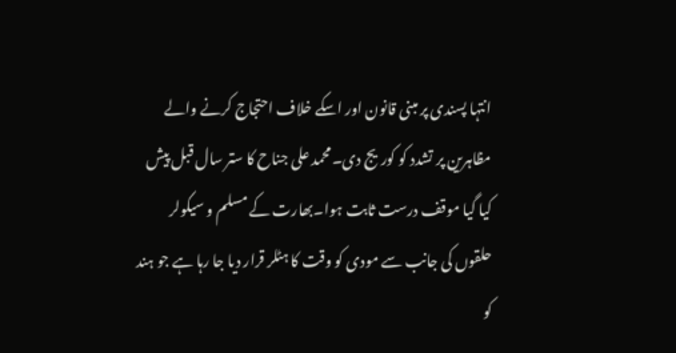انتہا پسندی پر مبنی قانون اور اسکے خلاف احتجاج کرنے والے مظاہرین پر تشدد کو کوریج دی۔محمد علی جناح کا ستر سال قبل پیش کیا گیا موقف درست ثابت ہوا۔بھارت کے مسلم و سیکولر حلقوں کی جانب سے مودی کو وقت کا ہٹلر قرار دیا جا رہا ہے جو ہند کو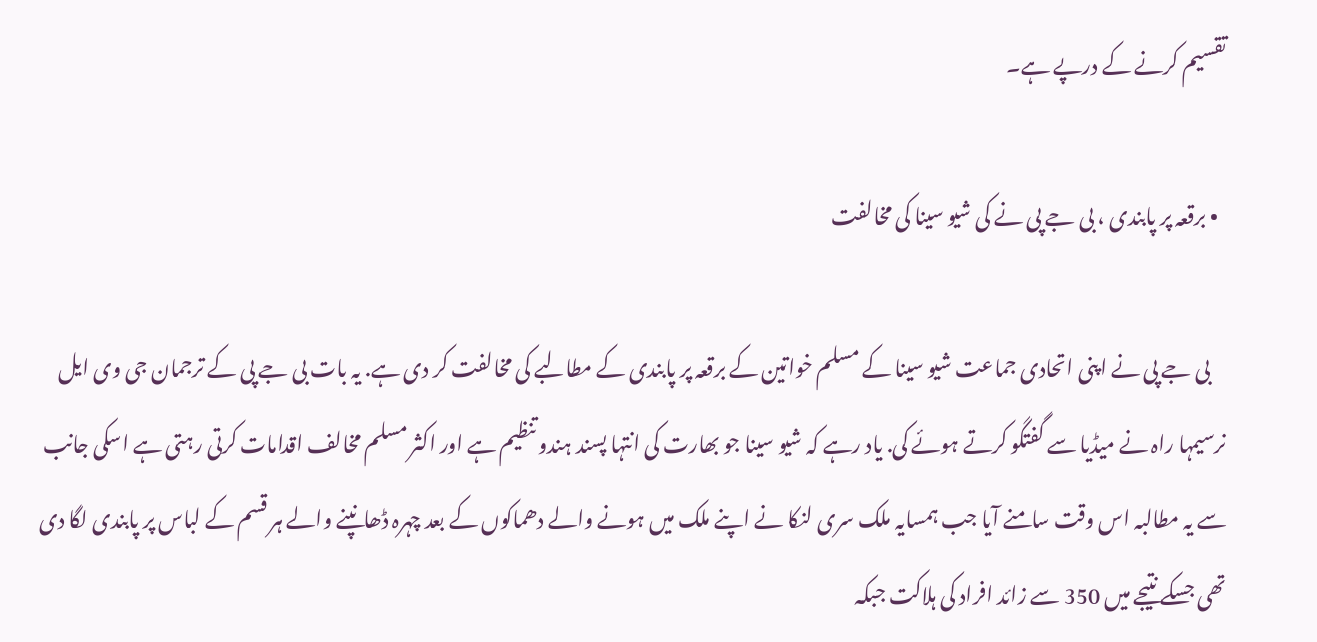تقسیم کرنے کے درپے ہے۔

  • برقعہ پر پابندی ، بی جے پی نے کی شیو سینا کی مخالفت

    بی جے پی نے اپنی اتحادی جماعت شیو سینا کے مسلم خواتین کے برقعہ پر پابندی کے مطالبے کی مخالفت کر دی ہے. یہ بات بی جے پی کے ترجمان جی وی ایل نرسیمہا راہ نے میڈیا سے گفتگو کرتے ہوئے کی. یاد رہے کہ شیو سینا جو بھارت کی انتہا پسند ہندو تنظیم ہے اور اکثر مسلم مخالف اقدامات کرتی رہتی ہے اسکی جانب سے یہ مطالبہ اس وقت سامنے آیا جب ہمسایہ ملک سری لنکا نے اپنے ملک میں ہونے والے دھماکوں کے بعد چہرہ ڈھانپنے والے ہر قسم کے لباس پر پابندی لگا دی تھی جسکے نتیجے میں 350 سے زائد افراد کی ہلاکت جبکہ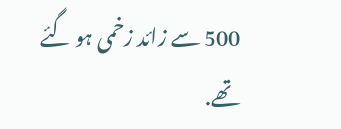500 سے زائد زخمی ہو گئے تھے.